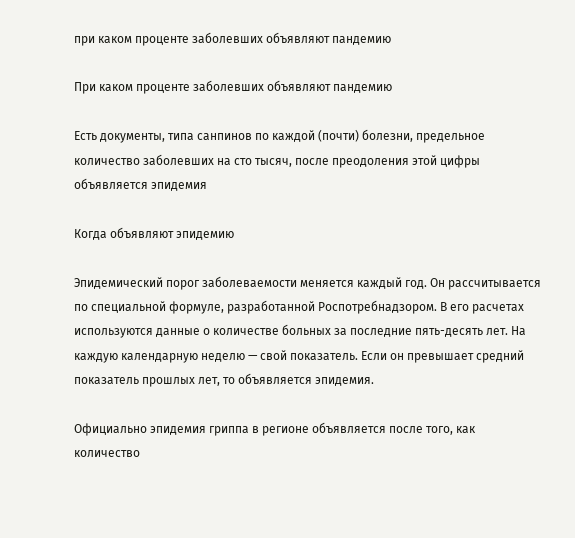при каком проценте заболевших объявляют пандемию

При каком проценте заболевших объявляют пандемию

Есть документы, типа санпинов по каждой (почти) болезни, предельное количество заболевших на сто тысяч, после преодоления этой цифры объявляется эпидемия

Когда объявляют эпидемию

Эпидемический порог заболеваемости меняется каждый год. Он рассчитывается по специальной формуле, разработанной Роспотребнадзором. В его расчетах используются данные о количестве больных за последние пять-десять лет. На каждую календарную неделю — свой показатель. Если он превышает средний показатель прошлых лет, то объявляется эпидемия.

Официально эпидемия гриппа в регионе объявляется после того, как количество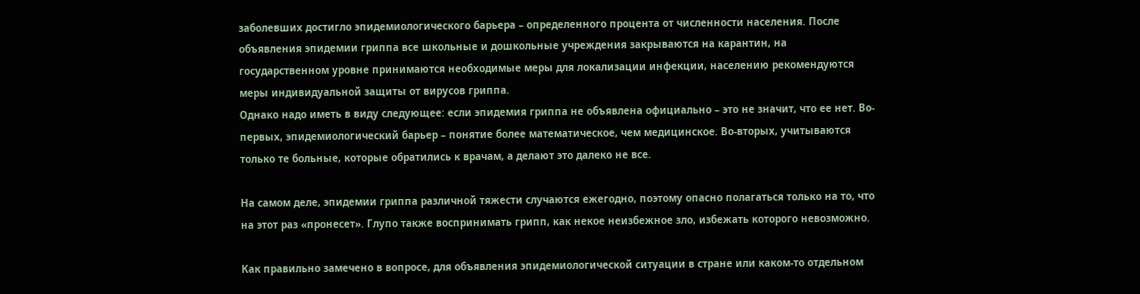заболевших достигло эпидемиологического барьера – определенного процента от численности населения. После объявления эпидемии гриппа все школьные и дошкольные учреждения закрываются на карантин, на государственном уровне принимаются необходимые меры для локализации инфекции, населению рекомендуются меры индивидуальной защиты от вирусов гриппа.
Однако надо иметь в виду следующее: если эпидемия гриппа не объявлена официально – это не значит, что ее нет. Во-первых, эпидемиологический барьер – понятие более математическое, чем медицинское. Во-вторых, учитываются только те больные, которые обратились к врачам, а делают это далеко не все.

На самом деле, эпидемии гриппа различной тяжести случаются ежегодно, поэтому опасно полагаться только на то, что на этот раз «пронесет». Глупо также воспринимать грипп, как некое неизбежное зло, избежать которого невозможно.

Как правильно замечено в вопросе, для объявления эпидемиологической ситуации в стране или каком-то отдельном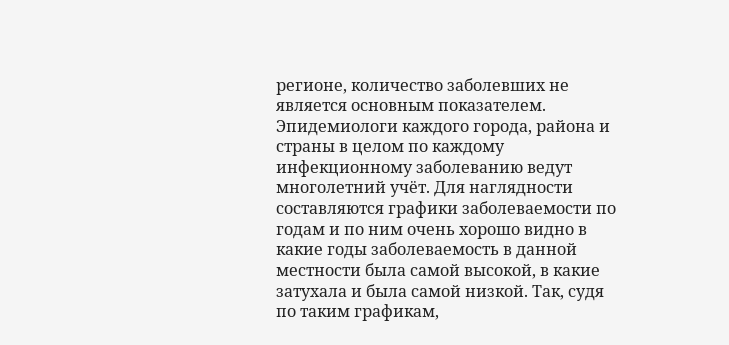регионе, количество заболевших не является основным показателем. Эпидемиологи каждого города, района и страны в целом по каждому инфекционному заболеванию ведут многолетний учёт. Для наглядности составляются графики заболеваемости по годам и по ним очень хорошо видно в какие годы заболеваемость в данной местности была самой высокой, в какие затухала и была самой низкой. Так, судя по таким графикам,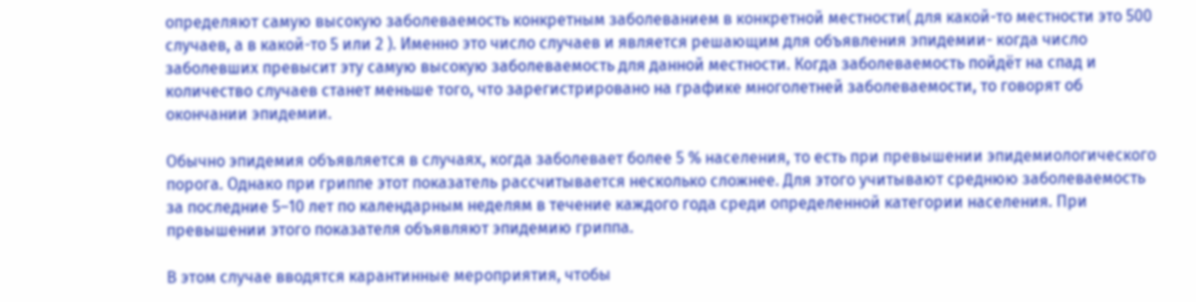определяют самую высокую заболеваемость конкретным заболеванием в конкретной местности( для какой-то местности это 500 случаев, а в какой-то 5 или 2 ). Именно это число случаев и является решающим для объявления эпидемии- когда число заболевших превысит эту самую высокую заболеваемость для данной местности. Когда заболеваемость пойдёт на спад и количество случаев станет меньше того, что зарегистрировано на графике многолетней заболеваемости, то говорят об окончании эпидемии.

Обычно эпидемия объявляется в случаях, когда заболевает более 5 % населения, то есть при превышении эпидемиологического порога. Однако при гриппе этот показатель рассчитывается несколько сложнее. Для этого учитывают среднюю заболеваемость за последние 5–10 лет по календарным неделям в течение каждого года среди определенной категории населения. При превышении этого показателя объявляют эпидемию гриппа.

В этом случае вводятся карантинные мероприятия, чтобы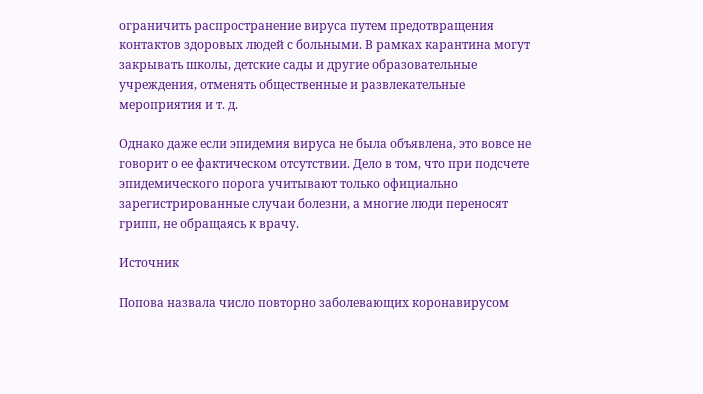ограничить распространение вируса путем предотвращения контактов здоровых людей с больными. В рамках карантина могут закрывать школы, детские сады и другие образовательные учреждения, отменять общественные и развлекательные мероприятия и т. д.

Однако даже если эпидемия вируса не была объявлена, это вовсе не говорит о ее фактическом отсутствии. Дело в том, что при подсчете эпидемического порога учитывают только официально зарегистрированные случаи болезни, а многие люди переносят грипп, не обращаясь к врачу.

Источник

Попова назвала число повторно заболевающих коронавирусом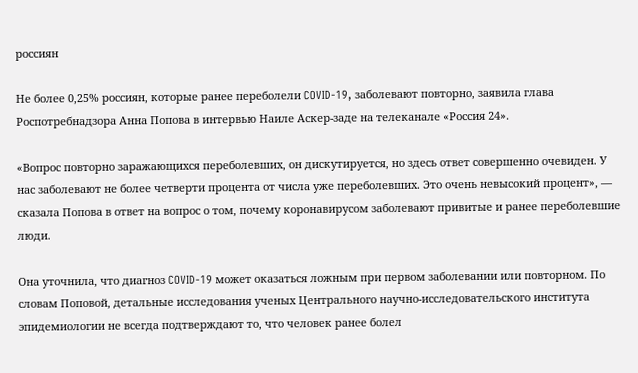россиян

Не более 0,25% россиян, которые ранее переболели COVID-19, заболевают повторно, заявила глава Роспотребнадзора Анна Попова в интервью Наиле Аскер-заде на телеканале «Россия 24».

«Вопрос повторно заражающихся переболевших, он дискутируется, но здесь ответ совершенно очевиден. У нас заболевают не более четверти процента от числа уже переболевших. Это очень невысокий процент», — сказала Попова в ответ на вопрос о том, почему коронавирусом заболевают привитые и ранее переболевшие люди.

Она уточнила, что диагноз COVID-19 может оказаться ложным при первом заболевании или повторном. По словам Поповой, детальные исследования ученых Центрального научно-исследовательского института эпидемиологии не всегда подтверждают то, что человек ранее болел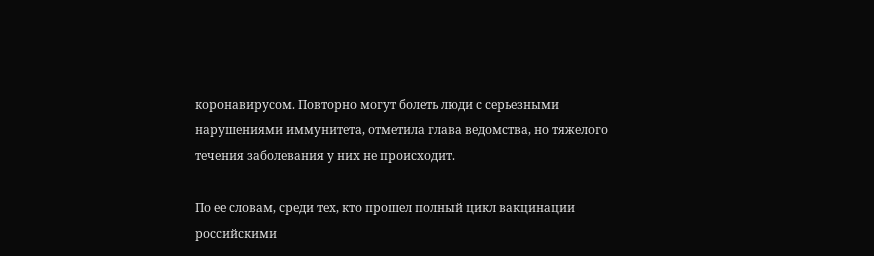коронавирусом. Повторно могут болеть люди с серьезными нарушениями иммунитета, отметила глава ведомства, но тяжелого течения заболевания у них не происходит.

По ее словам, среди тех, кто прошел полный цикл вакцинации российскими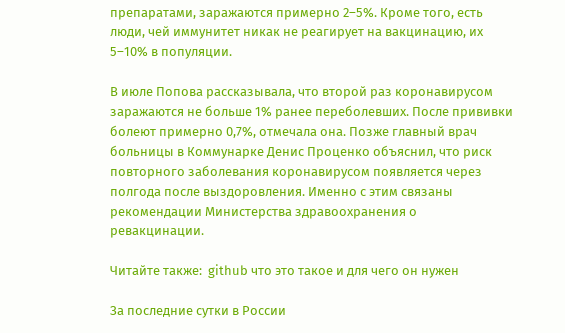препаратами, заражаются примерно 2–5%. Кроме того, есть люди, чей иммунитет никак не реагирует на вакцинацию, их 5–10% в популяции.

В июле Попова рассказывала, что второй раз коронавирусом заражаются не больше 1% ранее переболевших. После прививки болеют примерно 0,7%, отмечала она. Позже главный врач больницы в Коммунарке Денис Проценко объяснил, что риск повторного заболевания коронавирусом появляется через полгода после выздоровления. Именно с этим связаны рекомендации Министерства здравоохранения о ревакцинации.

Читайте также:  github что это такое и для чего он нужен

За последние сутки в России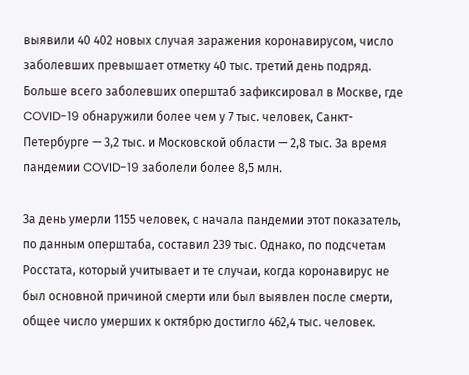выявили 40 402 новых случая заражения коронавирусом, число заболевших превышает отметку 40 тыс. третий день подряд. Больше всего заболевших оперштаб зафиксировал в Москве, где COVID-19 обнаружили более чем у 7 тыс. человек, Санкт-Петербурге — 3,2 тыс. и Московской области — 2,8 тыс. За время пандемии COVID-19 заболели более 8,5 млн.

За день умерли 1155 человек, с начала пандемии этот показатель, по данным оперштаба, составил 239 тыс. Однако, по подсчетам Росстата, который учитывает и те случаи, когда коронавирус не был основной причиной смерти или был выявлен после смерти, общее число умерших к октябрю достигло 462,4 тыс. человек.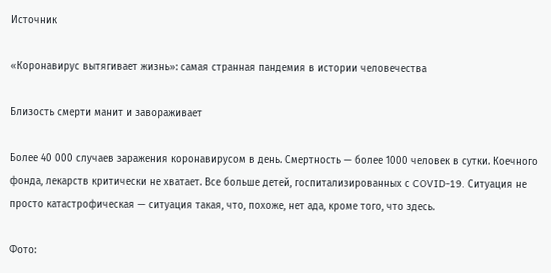Источник

«Коронавирус вытягивает жизнь»: самая странная пандемия в истории человечества

Близость смерти манит и завораживает

Более 40 000 случаев заражения коронавирусом в день. Смертность — более 1000 человек в сутки. Коечного фонда, лекарств критически не хватает. Все больше детей, госпитализированных с COVID-19. Ситуация не просто катастрофическая — ситуация такая, что, похоже, нет ада, кроме того, что здесь.

Фото: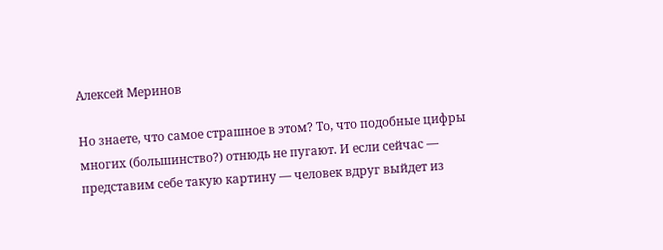Алексей Меринов

Но знаете, что самое страшное в этом? То, что подобные цифры многих (большинство?) отнюдь не пугают. И если сейчас — представим себе такую картину — человек вдруг выйдет из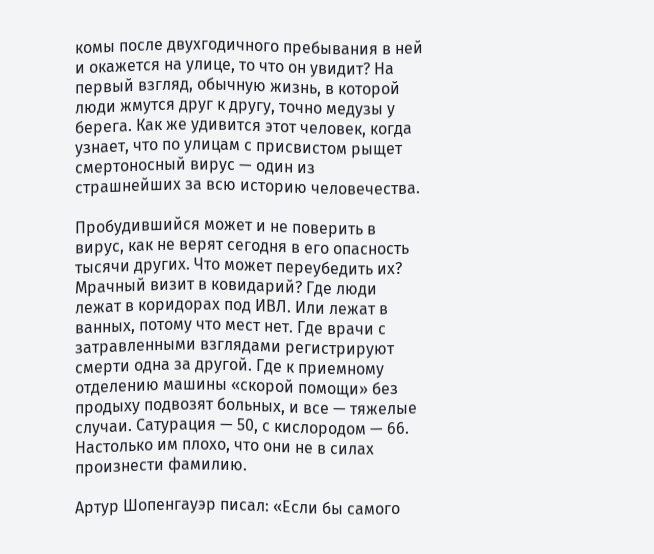комы после двухгодичного пребывания в ней и окажется на улице, то что он увидит? На первый взгляд, обычную жизнь, в которой люди жмутся друг к другу, точно медузы у берега. Как же удивится этот человек, когда узнает, что по улицам с присвистом рыщет смертоносный вирус — один из страшнейших за всю историю человечества.

Пробудившийся может и не поверить в вирус, как не верят сегодня в его опасность тысячи других. Что может переубедить их? Мрачный визит в ковидарий? Где люди лежат в коридорах под ИВЛ. Или лежат в ванных, потому что мест нет. Где врачи с затравленными взглядами регистрируют смерти одна за другой. Где к приемному отделению машины «скорой помощи» без продыху подвозят больных, и все — тяжелые случаи. Сатурация — 50, с кислородом — 66. Настолько им плохо, что они не в силах произнести фамилию.

Артур Шопенгауэр писал: «Если бы самого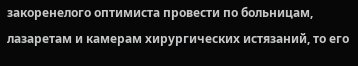закоренелого оптимиста провести по больницам, лазаретам и камерам хирургических истязаний, то его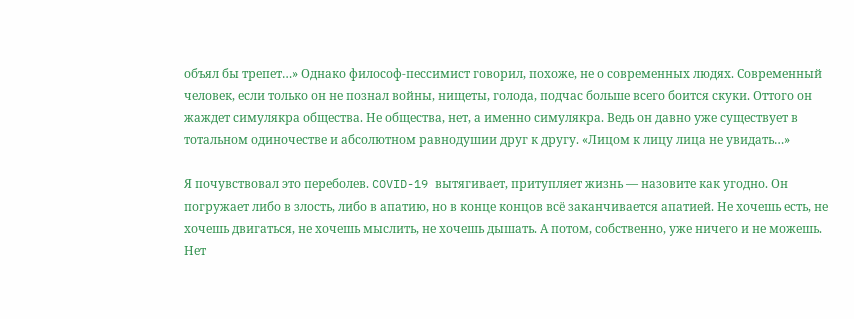объял бы трепет…» Однако философ-пессимист говорил, похоже, не о современных людях. Современный человек, если только он не познал войны, нищеты, голода, подчас больше всего боится скуки. Оттого он жаждет симулякра общества. Не общества, нет, а именно симулякра. Ведь он давно уже существует в тотальном одиночестве и абсолютном равнодушии друг к другу. «Лицом к лицу лица не увидать…»

Я почувствовал это переболев. COVID-19 вытягивает, притупляет жизнь — назовите как угодно. Он погружает либо в злость, либо в апатию, но в конце концов всё заканчивается апатией. Не хочешь есть, не хочешь двигаться, не хочешь мыслить, не хочешь дышать. А потом, собственно, уже ничего и не можешь. Нет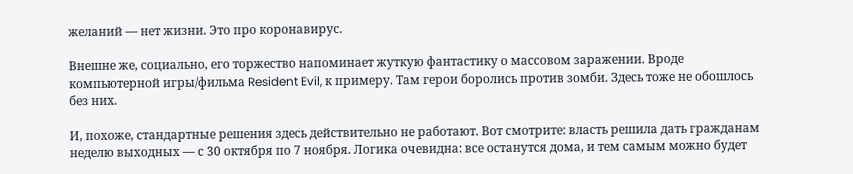желаний — нет жизни. Это про коронавирус.

Внешне же, социально, его торжество напоминает жуткую фантастику о массовом заражении. Вроде компьютерной игры/фильма Resident Evil, к примеру. Там герои боролись против зомби. Здесь тоже не обошлось без них.

И, похоже, стандартные решения здесь действительно не работают. Вот смотрите: власть решила дать гражданам неделю выходных — с 30 октября по 7 ноября. Логика очевидна: все останутся дома, и тем самым можно будет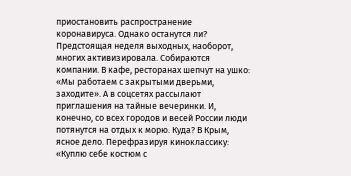приостановить распространение коронавируса. Однако останутся ли? Предстоящая неделя выходных, наоборот, многих активизировала. Собираются компании. В кафе, ресторанах шепчут на ушко: «Мы работаем с закрытыми дверьми, заходите». А в соцсетях рассылают приглашения на тайные вечеринки. И, конечно, со всех городов и весей России люди потянутся на отдых к морю. Куда? В Крым, ясное дело. Перефразируя киноклассику: «Куплю себе костюм с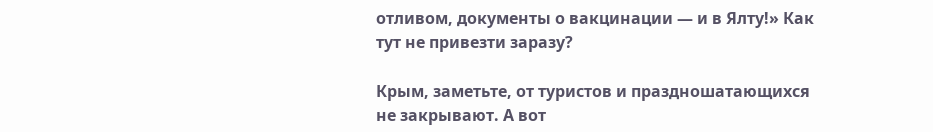отливом, документы о вакцинации — и в Ялту!» Как тут не привезти заразу?

Крым, заметьте, от туристов и праздношатающихся не закрывают. А вот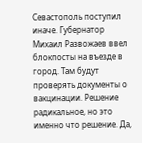Севастополь поступил иначе. Губернатор Михаил Развожаев ввел блокпосты на въезде в город. Там будут проверять документы о вакцинации. Решение радикальное, но это именно что решение. Да,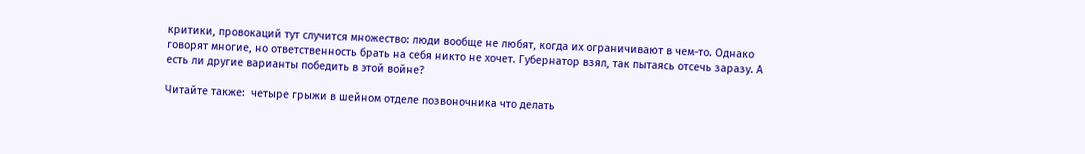критики, провокаций тут случится множество: люди вообще не любят, когда их ограничивают в чем-то. Однако говорят многие, но ответственность брать на себя никто не хочет. Губернатор взял, так пытаясь отсечь заразу. А есть ли другие варианты победить в этой войне?

Читайте также:  четыре грыжи в шейном отделе позвоночника что делать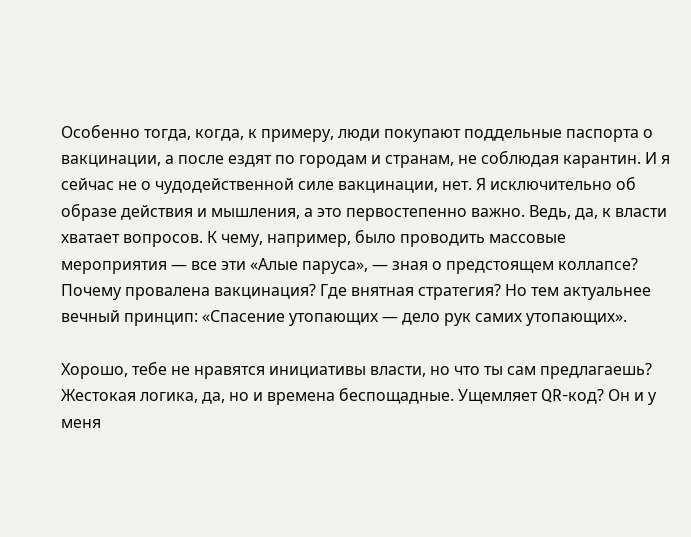Особенно тогда, когда, к примеру, люди покупают поддельные паспорта о вакцинации, а после ездят по городам и странам, не соблюдая карантин. И я сейчас не о чудодейственной силе вакцинации, нет. Я исключительно об образе действия и мышления, а это первостепенно важно. Ведь, да, к власти хватает вопросов. К чему, например, было проводить массовые мероприятия — все эти «Алые паруса», — зная о предстоящем коллапсе? Почему провалена вакцинация? Где внятная стратегия? Но тем актуальнее вечный принцип: «Спасение утопающих — дело рук самих утопающих».

Хорошо, тебе не нравятся инициативы власти, но что ты сам предлагаешь? Жестокая логика, да, но и времена беспощадные. Ущемляет QR-код? Он и у меня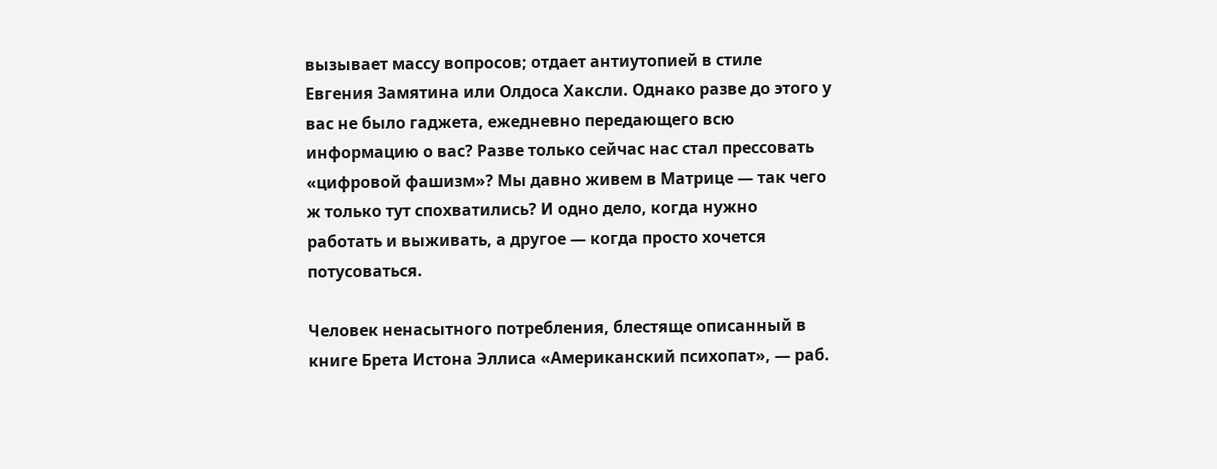вызывает массу вопросов; отдает антиутопией в стиле Евгения Замятина или Олдоса Хаксли. Однако разве до этого у вас не было гаджета, ежедневно передающего всю информацию о вас? Разве только сейчас нас стал прессовать «цифровой фашизм»? Мы давно живем в Матрице — так чего ж только тут спохватились? И одно дело, когда нужно работать и выживать, а другое — когда просто хочется потусоваться.

Человек ненасытного потребления, блестяще описанный в книге Брета Истона Эллиса «Американский психопат», — раб.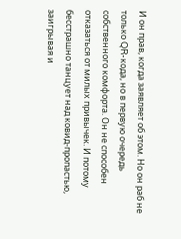И он прав, когда заявляет об этом. Но он раб не только QR-кода, но в первую очередь собственного комфорта. Он не способен отказаться от милых привычек. И потому бесстрашно танцует над ковид-пропастью, заигрывая и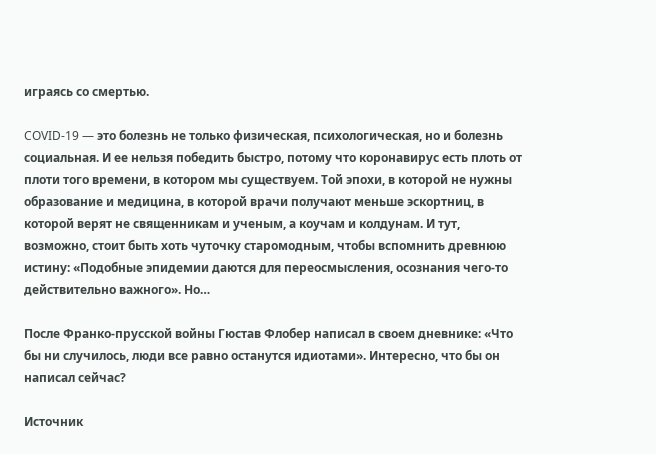играясь со смертью.

COVID-19 — это болезнь не только физическая, психологическая, но и болезнь социальная. И ее нельзя победить быстро, потому что коронавирус есть плоть от плоти того времени, в котором мы существуем. Той эпохи, в которой не нужны образование и медицина, в которой врачи получают меньше эскортниц, в которой верят не священникам и ученым, а коучам и колдунам. И тут, возможно, стоит быть хоть чуточку старомодным, чтобы вспомнить древнюю истину: «Подобные эпидемии даются для переосмысления, осознания чего-то действительно важного». Но…

После Франко-прусской войны Гюстав Флобер написал в своем дневнике: «Что бы ни случилось, люди все равно останутся идиотами». Интересно, что бы он написал сейчас?

Источник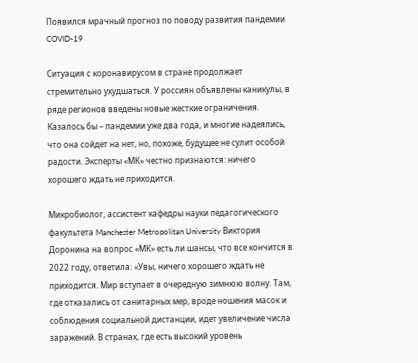Появился мрачный прогноз по поводу развития пандемии COVID-19

Ситуация с коронавирусом в стране продолжает стремительно ухудшаться. У россиян объявлены каникулы, в ряде регионов введены новые жесткие ограничения. Казалось бы – пандемии уже два года, и многие надеялись, что она сойдет на нет, но, похоже, будущее не сулит особой радости. Эксперты «МК» честно признаются: ничего хорошего ждать не приходится.

Микробиолог, ассистент кафедры науки педагогического факультета Manchester Metropolitan University Виктория Доронина на вопрос «МК» есть ли шансы, что все кончится в 2022 году, ответила: «Увы, ничего хорошего ждать не приходится. Мир вступает в очередную зимнюю волну. Там, где отказались от санитарных мер, вроде ношения масок и соблюдения социальной дистанции, идет увеличение числа заражений. В странах, где есть высокий уровень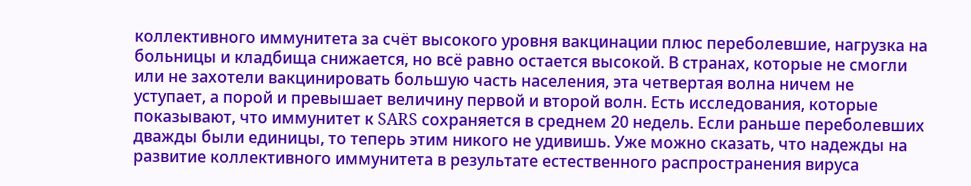коллективного иммунитета за счёт высокого уровня вакцинации плюс переболевшие, нагрузка на больницы и кладбища снижается, но всё равно остается высокой. В странах, которые не смогли или не захотели вакцинировать большую часть населения, эта четвертая волна ничем не уступает, а порой и превышает величину первой и второй волн. Есть исследования, которые показывают, что иммунитет к SARS сохраняется в среднем 20 недель. Если раньше переболевших дважды были единицы, то теперь этим никого не удивишь. Уже можно сказать, что надежды на развитие коллективного иммунитета в результате естественного распространения вируса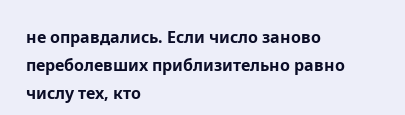не оправдались. Если число заново переболевших приблизительно равно числу тех, кто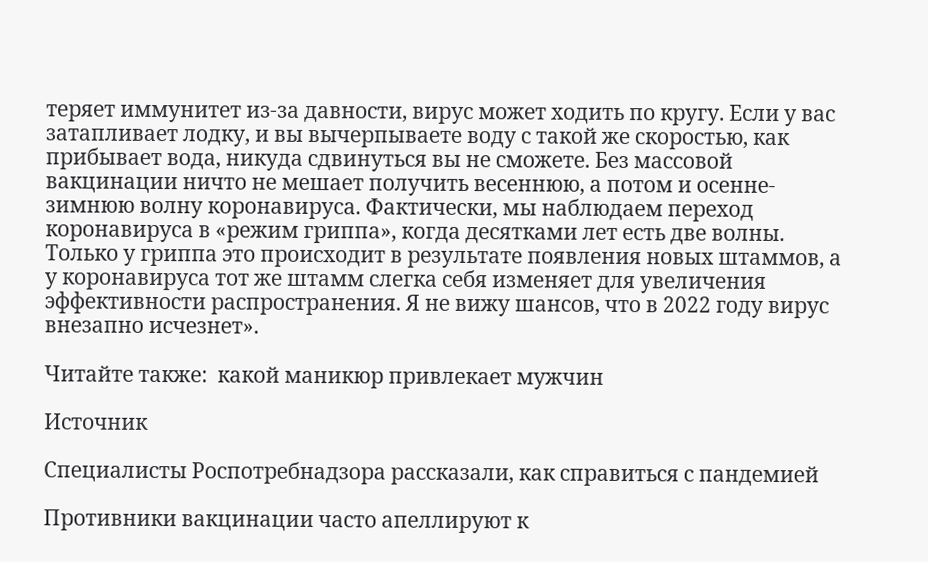теряет иммунитет из-за давности, вирус может ходить по кругу. Если у вас затапливает лодку, и вы вычерпываете воду с такой же скоростью, как прибывает вода, никуда сдвинуться вы не сможете. Без массовой вакцинации ничто не мешает получить весеннюю, а потом и осенне-зимнюю волну коронавируса. Фактически, мы наблюдаем переход коронавируса в «режим гриппа», когда десятками лет есть две волны. Только у гриппа это происходит в результате появления новых штаммов, а у коронавируса тот же штамм слегка себя изменяет для увеличения эффективности распространения. Я не вижу шансов, что в 2022 году вирус внезапно исчезнет».

Читайте также:  какой маникюр привлекает мужчин

Источник

Специалисты Роспотребнадзора рассказали, как справиться с пандемией

Противники вакцинации часто апеллируют к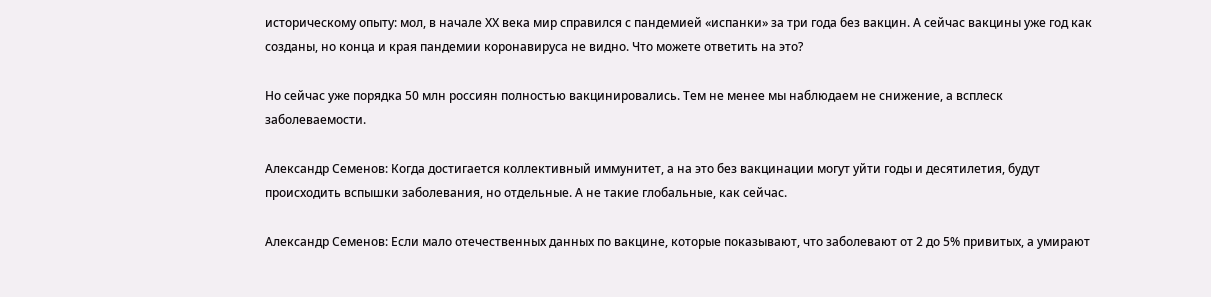историческому опыту: мол, в начале ХХ века мир справился с пандемией «испанки» за три года без вакцин. А сейчас вакцины уже год как созданы, но конца и края пандемии коронавируса не видно. Что можете ответить на это?

Но сейчас уже порядка 50 млн россиян полностью вакцинировались. Тем не менее мы наблюдаем не снижение, а всплеск заболеваемости.

Александр Семенов: Когда достигается коллективный иммунитет, а на это без вакцинации могут уйти годы и десятилетия, будут происходить вспышки заболевания, но отдельные. А не такие глобальные, как сейчас.

Александр Семенов: Если мало отечественных данных по вакцине, которые показывают, что заболевают от 2 до 5% привитых, а умирают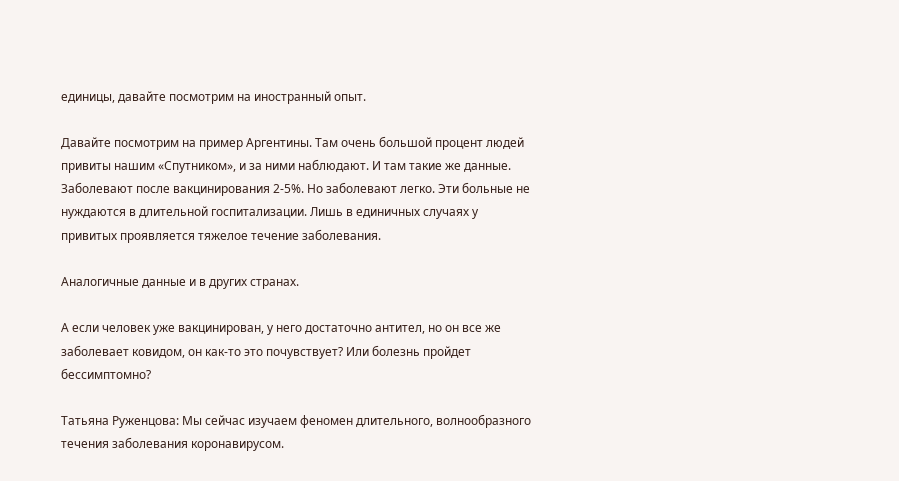единицы, давайте посмотрим на иностранный опыт.

Давайте посмотрим на пример Аргентины. Там очень большой процент людей привиты нашим «Спутником», и за ними наблюдают. И там такие же данные. Заболевают после вакцинирования 2-5%. Но заболевают легко. Эти больные не нуждаются в длительной госпитализации. Лишь в единичных случаях у привитых проявляется тяжелое течение заболевания.

Аналогичные данные и в других странах.

А если человек уже вакцинирован, у него достаточно антител, но он все же заболевает ковидом, он как-то это почувствует? Или болезнь пройдет бессимптомно?

Татьяна Руженцова: Мы сейчас изучаем феномен длительного, волнообразного течения заболевания коронавирусом.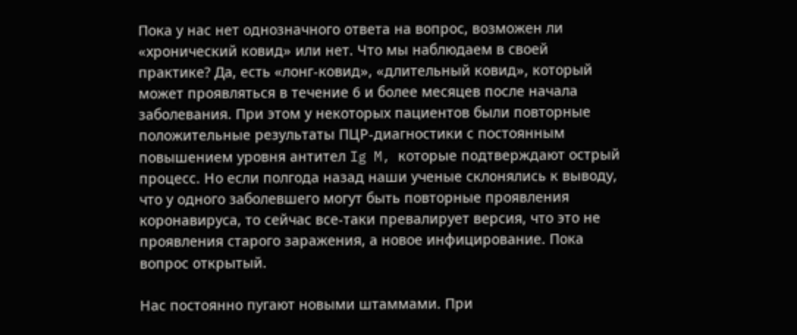Пока у нас нет однозначного ответа на вопрос, возможен ли «хронический ковид» или нет. Что мы наблюдаем в своей практике? Да, есть «лонг-ковид», «длительный ковид», который может проявляться в течение 6 и более месяцев после начала заболевания. При этом у некоторых пациентов были повторные положительные результаты ПЦР-диагностики с постоянным повышением уровня антител Ig M, которые подтверждают острый процесс. Но если полгода назад наши ученые склонялись к выводу, что у одного заболевшего могут быть повторные проявления коронавируса, то сейчас все-таки превалирует версия, что это не проявления старого заражения, а новое инфицирование. Пока вопрос открытый.

Нас постоянно пугают новыми штаммами. При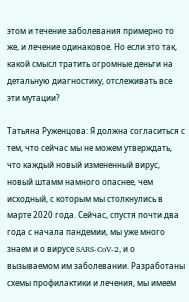этом и течение заболевания примерно то же, и лечение одинаковое. Но если это так, какой смысл тратить огромные деньги на детальную диагностику, отслеживать все эти мутации?

Татьяна Руженцова: Я должна согласиться с тем, что сейчас мы не можем утверждать, что каждый новый измененный вирус, новый штамм намного опаснее, чем исходный, с которым мы столкнулись в марте 2020 года. Сейчас, спустя почти два года с начала пандемии, мы уже много знаем и о вирусе SARS-CoV-2, и о вызываемом им заболевании. Разработаны схемы профилактики и лечения, мы имеем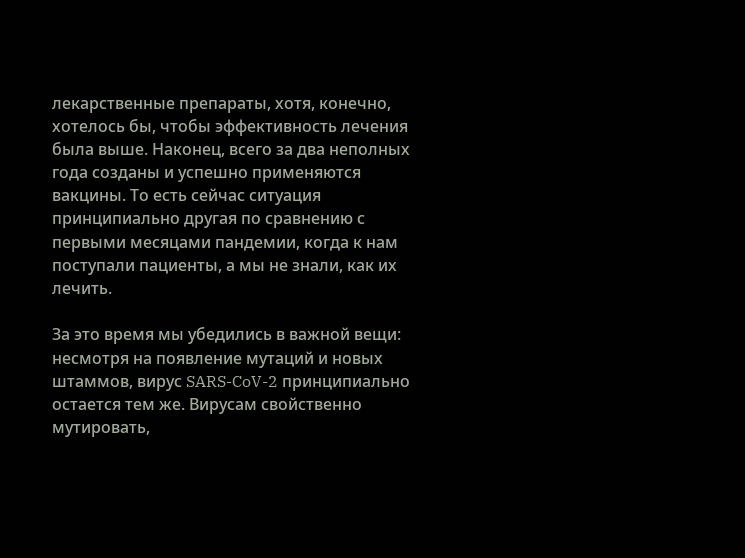лекарственные препараты, хотя, конечно, хотелось бы, чтобы эффективность лечения была выше. Наконец, всего за два неполных года созданы и успешно применяются вакцины. То есть сейчас ситуация принципиально другая по сравнению с первыми месяцами пандемии, когда к нам поступали пациенты, а мы не знали, как их лечить.

За это время мы убедились в важной вещи: несмотря на появление мутаций и новых штаммов, вирус SARS-CoV-2 принципиально остается тем же. Вирусам свойственно мутировать,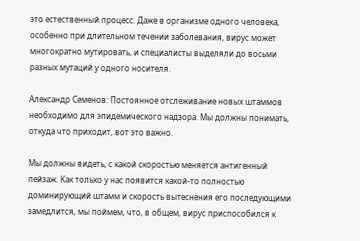это естественный процесс. Даже в организме одного человека, особенно при длительном течении заболевания, вирус может многократно мутировать, и специалисты выделяли до восьми разных мутаций у одного носителя.

Александр Семенов: Постоянное отслеживание новых штаммов необходимо для эпидемического надзора. Мы должны понимать, откуда что приходит, вот это важно.

Мы должны видеть, с какой скоростью меняется антигенный пейзаж. Как только у нас появится какой-то полностью доминирующий штамм и скорость вытеснения его последующими замедлится, мы поймем, что, в общем, вирус приспособился к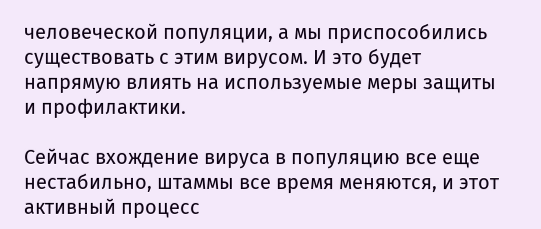человеческой популяции, а мы приспособились существовать с этим вирусом. И это будет напрямую влиять на используемые меры защиты и профилактики.

Сейчас вхождение вируса в популяцию все еще нестабильно, штаммы все время меняются, и этот активный процесс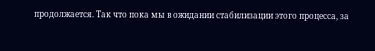продолжается. Так что пока мы в ожидании стабилизации этого процесса, за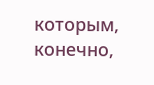которым, конечно,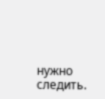нужно следить.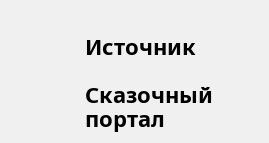Источник

Сказочный портал